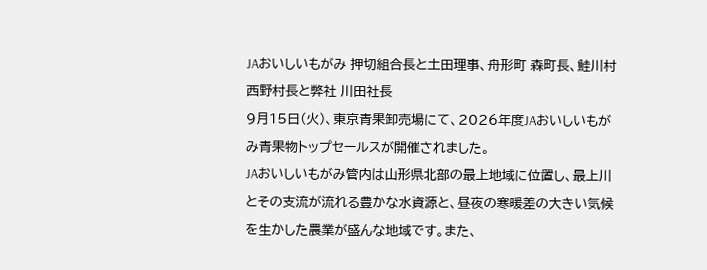JAおいしいもがみ 押切組合長と土田理事、舟形町 森町長、鮭川村 西野村長と弊社 川田社長
9月15日(火)、東京青果卸売場にて、2026年度JAおいしいもがみ青果物トップセールスが開催されました。
JAおいしいもがみ管内は山形県北部の最上地域に位置し、最上川とその支流が流れる豊かな水資源と、昼夜の寒暖差の大きい気候を生かした農業が盛んな地域です。また、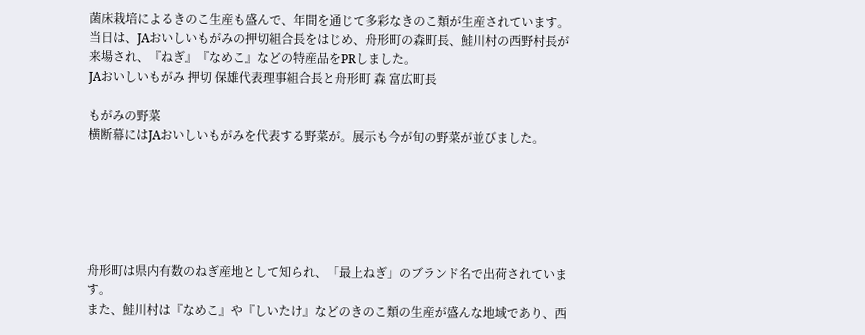菌床栽培によるきのこ生産も盛んで、年間を通じて多彩なきのこ類が生産されています。
当日は、JAおいしいもがみの押切組合長をはじめ、舟形町の森町長、鮭川村の西野村長が来場され、『ねぎ』『なめこ』などの特産品をPRしました。
JAおいしいもがみ 押切 保雄代表理事組合長と舟形町 森 富広町長

もがみの野菜
横断幕にはJAおいしいもがみを代表する野菜が。展示も今が旬の野菜が並びました。






舟形町は県内有数のねぎ産地として知られ、「最上ねぎ」のブランド名で出荷されています。
また、鮭川村は『なめこ』や『しいたけ』などのきのこ類の生産が盛んな地域であり、西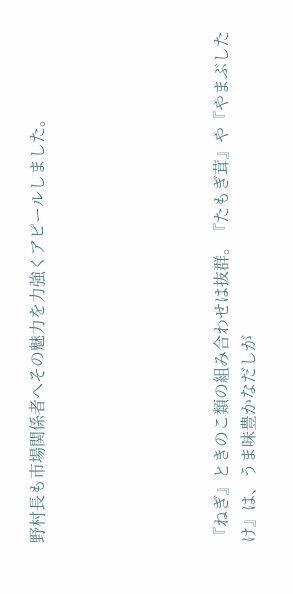野村長も市場関係者へその魅力を力強くアピールしました。






『ねぎ』ときのこ類の組み合わせは抜群。『たもぎ茸』や『やまぶしたけ』は、うま味豊かなだしが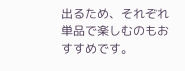出るため、それぞれ単品で楽しむのもおすすめです。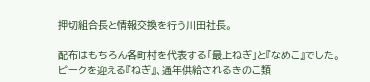押切組合長と情報交換を行う川田社長。

配布はもちろん各町村を代表する「最上ねぎ」と『なめこ』でした。
ピークを迎える『ねぎ』、通年供給されるきのこ類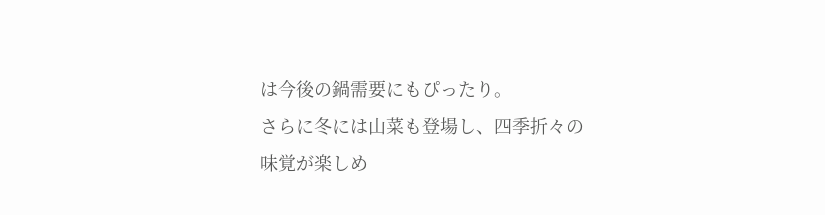は今後の鍋需要にもぴったり。
さらに冬には山菜も登場し、四季折々の味覚が楽しめ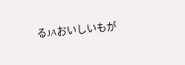るJAおいしいもが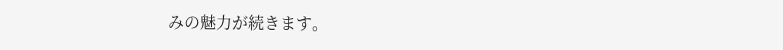みの魅力が続きます。